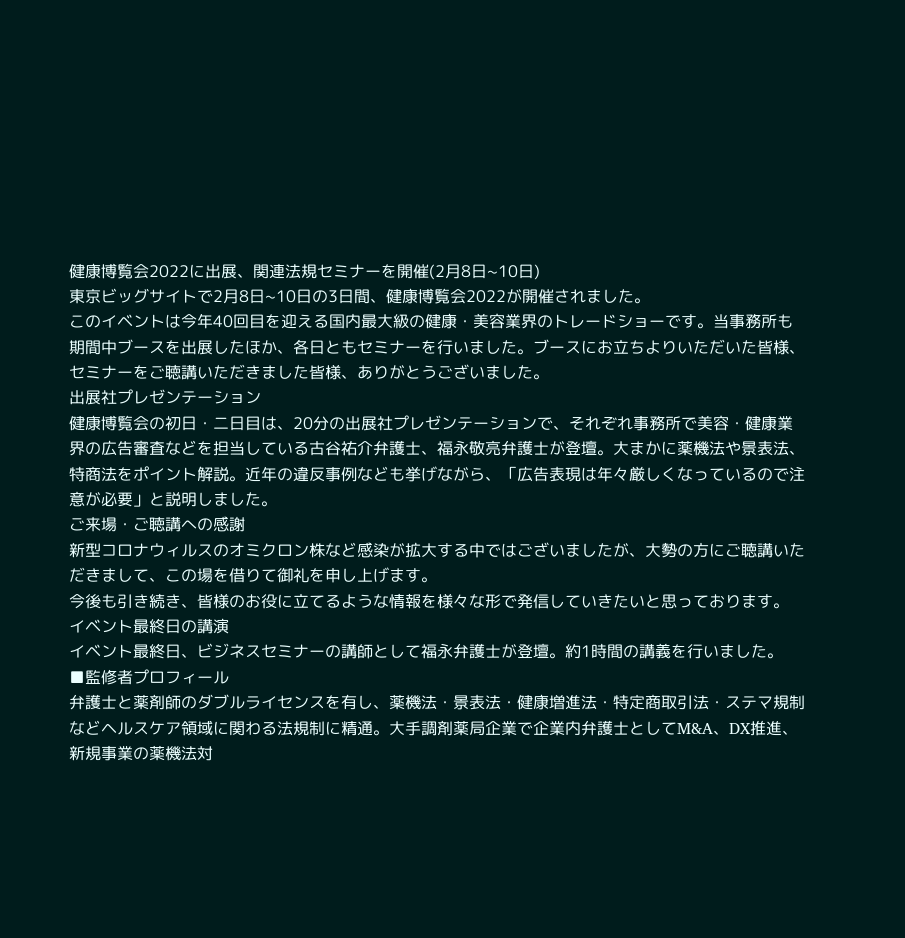健康博覧会2022に出展、関連法規セミナーを開催(2月8日~10日)
東京ビッグサイトで2月8日~10日の3日間、健康博覧会2022が開催されました。
このイベントは今年40回目を迎える国内最大級の健康・美容業界のトレードショーです。当事務所も期間中ブースを出展したほか、各日ともセミナーを行いました。ブースにお立ちよりいただいた皆様、セミナーをご聴講いただきました皆様、ありがとうございました。
出展社プレゼンテーション
健康博覧会の初日・二日目は、20分の出展社プレゼンテーションで、それぞれ事務所で美容・健康業界の広告審査などを担当している古谷祐介弁護士、福永敬亮弁護士が登壇。大まかに薬機法や景表法、特商法をポイント解説。近年の違反事例なども挙げながら、「広告表現は年々厳しくなっているので注意が必要」と説明しました。
ご来場・ご聴講への感謝
新型コロナウィルスのオミクロン株など感染が拡大する中ではございましたが、大勢の方にご聴講いただきまして、この場を借りて御礼を申し上げます。
今後も引き続き、皆様のお役に立てるような情報を様々な形で発信していきたいと思っております。
イベント最終日の講演
イベント最終日、ビジネスセミナーの講師として福永弁護士が登壇。約1時間の講義を行いました。
■監修者プロフィール
弁護士と薬剤師のダブルライセンスを有し、薬機法・景表法・健康増進法・特定商取引法・ステマ規制などヘルスケア領域に関わる法規制に精通。大手調剤薬局企業で企業内弁護士としてM&A、DX推進、新規事業の薬機法対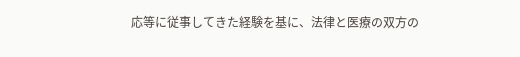応等に従事してきた経験を基に、法律と医療の双方の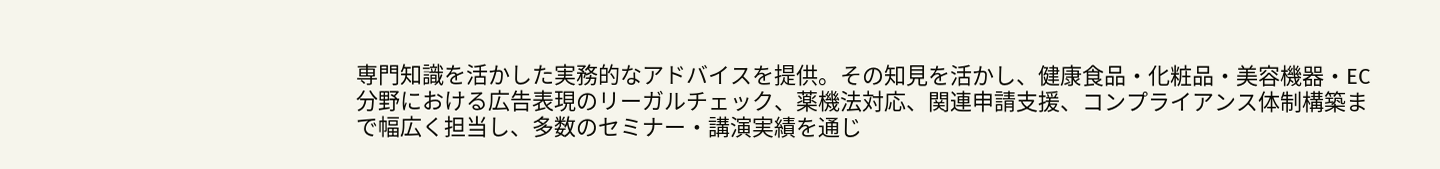専門知識を活かした実務的なアドバイスを提供。その知見を活かし、健康食品・化粧品・美容機器・EC分野における広告表現のリーガルチェック、薬機法対応、関連申請支援、コンプライアンス体制構築まで幅広く担当し、多数のセミナー・講演実績を通じ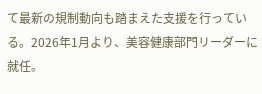て最新の規制動向も踏まえた支援を行っている。2026年1月より、美容健康部門リーダーに就任。